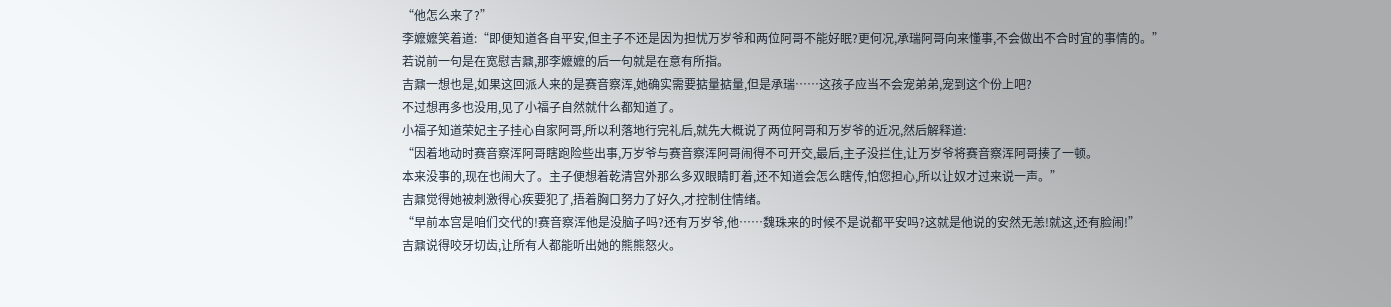“他怎么来了?”
李嬷嬷笑着道:“即便知道各自平安,但主子不还是因为担忧万岁爷和两位阿哥不能好眠?更何况,承瑞阿哥向来懂事,不会做出不合时宜的事情的。”
若说前一句是在宽慰吉鼐,那李嬷嬷的后一句就是在意有所指。
吉鼐一想也是,如果这回派人来的是赛音察浑,她确实需要掂量掂量,但是承瑞……这孩子应当不会宠弟弟,宠到这个份上吧?
不过想再多也没用,见了小福子自然就什么都知道了。
小福子知道荣妃主子挂心自家阿哥,所以利落地行完礼后,就先大概说了两位阿哥和万岁爷的近况,然后解释道:
“因着地动时赛音察浑阿哥瞎跑险些出事,万岁爷与赛音察浑阿哥闹得不可开交,最后,主子没拦住,让万岁爷将赛音察浑阿哥揍了一顿。
本来没事的,现在也闹大了。主子便想着乾清宫外那么多双眼睛盯着,还不知道会怎么瞎传,怕您担心,所以让奴才过来说一声。”
吉鼐觉得她被刺激得心疾要犯了,捂着胸口努力了好久,才控制住情绪。
“早前本宫是咱们交代的!赛音察浑他是没脑子吗?还有万岁爷,他……魏珠来的时候不是说都平安吗?这就是他说的安然无恙!就这,还有脸闹!”
吉鼐说得咬牙切齿,让所有人都能听出她的熊熊怒火。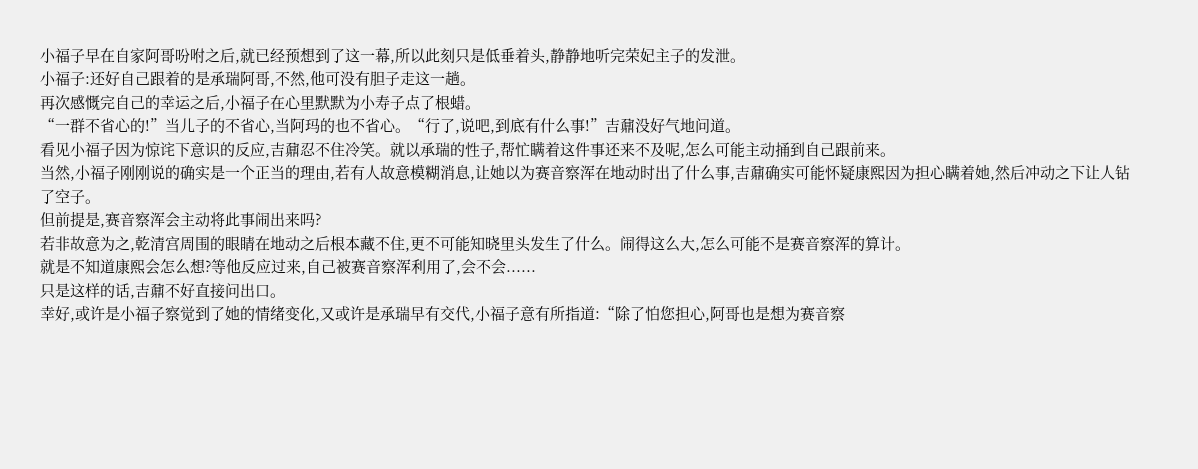小福子早在自家阿哥吩咐之后,就已经预想到了这一幕,所以此刻只是低垂着头,静静地听完荣妃主子的发泄。
小福子:还好自己跟着的是承瑞阿哥,不然,他可没有胆子走这一趟。
再次感慨完自己的幸运之后,小福子在心里默默为小寿子点了根蜡。
“一群不省心的!”当儿子的不省心,当阿玛的也不省心。“行了,说吧,到底有什么事!”吉鼐没好气地问道。
看见小福子因为惊诧下意识的反应,吉鼐忍不住冷笑。就以承瑞的性子,帮忙瞒着这件事还来不及呢,怎么可能主动捅到自己跟前来。
当然,小福子刚刚说的确实是一个正当的理由,若有人故意模糊消息,让她以为赛音察浑在地动时出了什么事,吉鼐确实可能怀疑康熙因为担心瞒着她,然后冲动之下让人钻了空子。
但前提是,赛音察浑会主动将此事闹出来吗?
若非故意为之,乾清宫周围的眼睛在地动之后根本藏不住,更不可能知晓里头发生了什么。闹得这么大,怎么可能不是赛音察浑的算计。
就是不知道康熙会怎么想?等他反应过来,自己被赛音察浑利用了,会不会......
只是这样的话,吉鼐不好直接问出口。
幸好,或许是小福子察觉到了她的情绪变化,又或许是承瑞早有交代,小福子意有所指道:“除了怕您担心,阿哥也是想为赛音察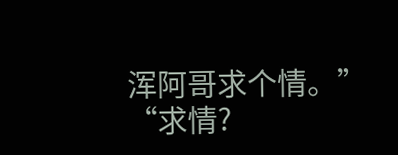浑阿哥求个情。”
“求情?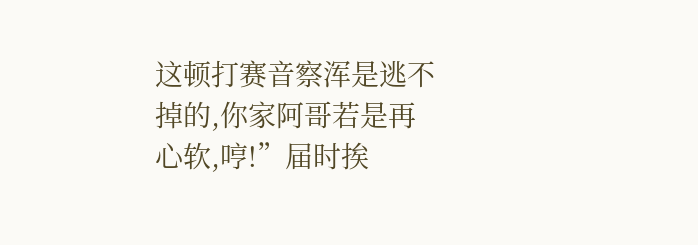这顿打赛音察浑是逃不掉的,你家阿哥若是再心软,哼!”届时挨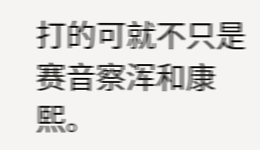打的可就不只是赛音察浑和康熙。